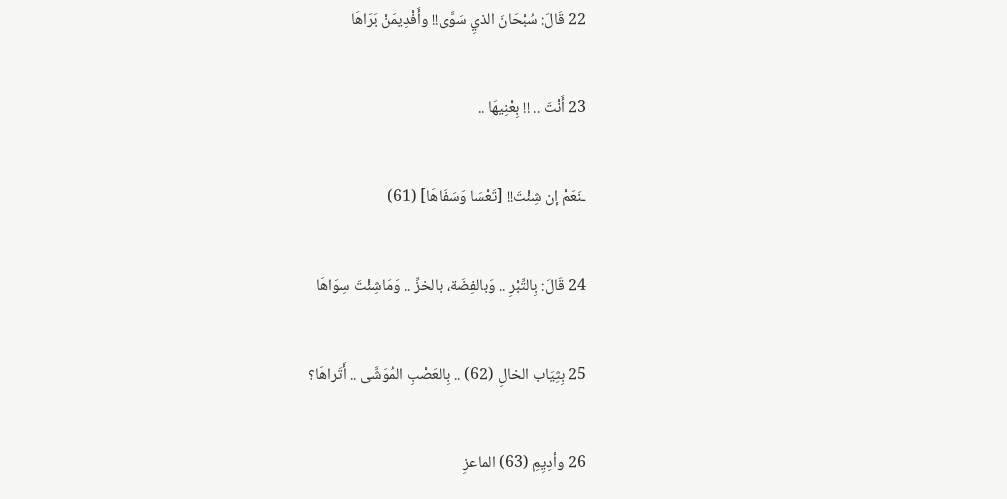22 قَالَ: سُبْحَانَ الذيِ سَوَّى!! وأَفْدِيمَنْ بَرَاهَا

23 أَنْتَ .. !! بِعْنِيهَا ..

ـنَعَمْ إن شِئْتَ!! [تَعْسَا وَسَفَاهَا] (61)

24 قَالَ: بِالتِّبْرِ .. وَبالفِضَة، بالخزِّ .. وَمَاشِئْتَ سِوَاهَا

25 بِثِيَاب الخالِ (62) .. بِالعَصْبِ المُوَشَّى .. أَتَراهَا؟

26 وأدِيِمِ (63) الماعزِ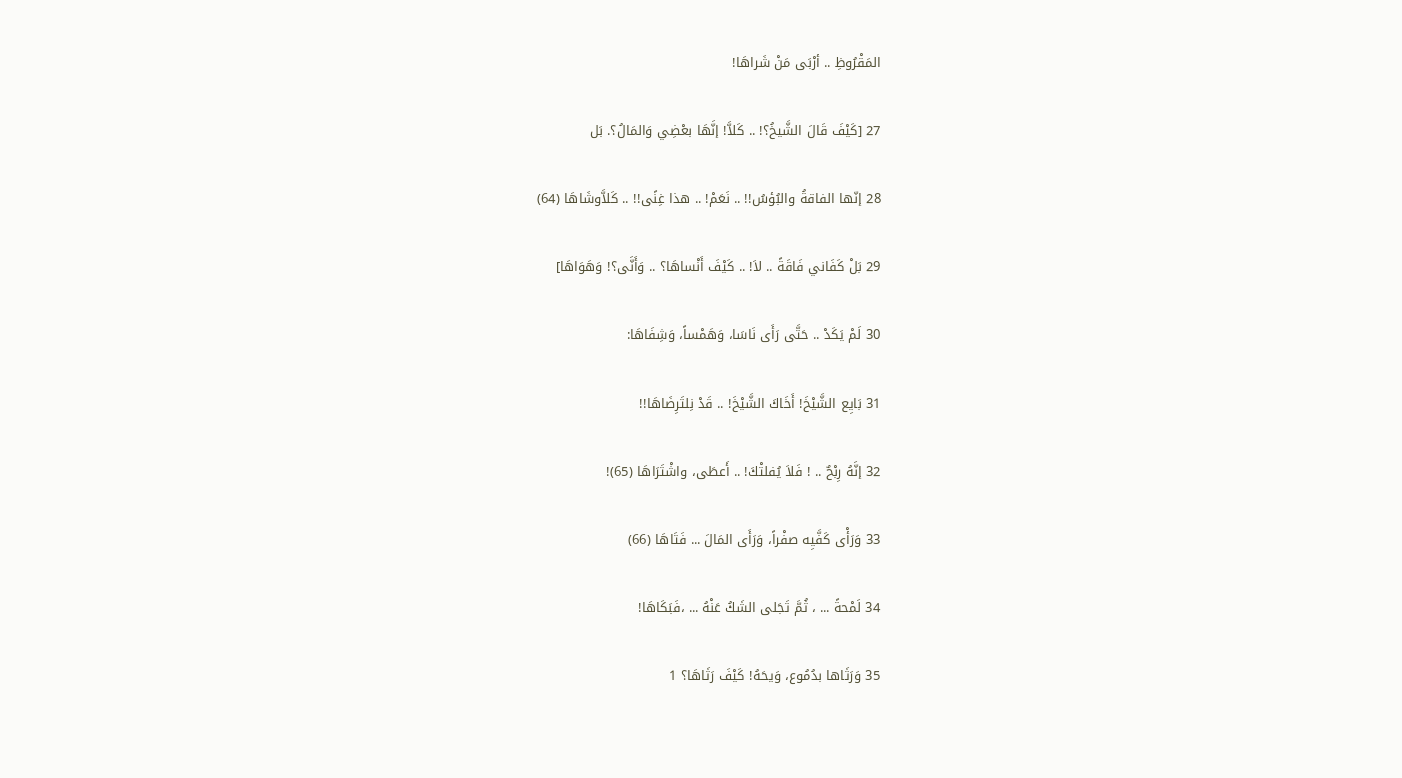المَقْرُوظِ .. أرْبَى مَنْ شَراهَا!

27 [كَيْفَ قَالَ الشَّيخُ؟! .. كَلاَّ! إنَّهَا بعْضِي وَالمَالُ؟. بَل

28 إنّها الفاقةُ والبُؤسُ!! .. نَعَمْ! .. هذا غِنًى!! .. كَلاَّوشَاهَا (64)

29 بَلْ كَفَاني فَاقَةً .. لاَ! .. كَيْفَ أَنْساهَا؟ .. وَأَنَّى؟! وَهَوَاهَا]

30 لَمْ يَكَدْ .. حَتَّى رَأَى نَاسَا، وَهَمْساً، وَشِفَاهَا:

31 بَايِع الشَّيْخَ! أَخَاكَ الشَّيْخَ! .. قَدْ نِلتَرِضَاهَا!!

32 إنَّهُ رِبْحٌ .. ! فَلاَ يُفلتْكَ! .. أَعطَى، واشْتَرَاهَا (65)!

33 وَرَأْى كَفَّيِه صفْراً، وَرَأَى المَالَ ... فَتَاهَا (66)

34 لَمْحةً ... ، ثُمَّ تَجَلى الشَكُ عَنْهُ ... ،فَبَكَاهَا!

35 وَرَثَاها بدُمُوع، وَيحَهُ! كَيْفَ رَثَاهَا؟ 1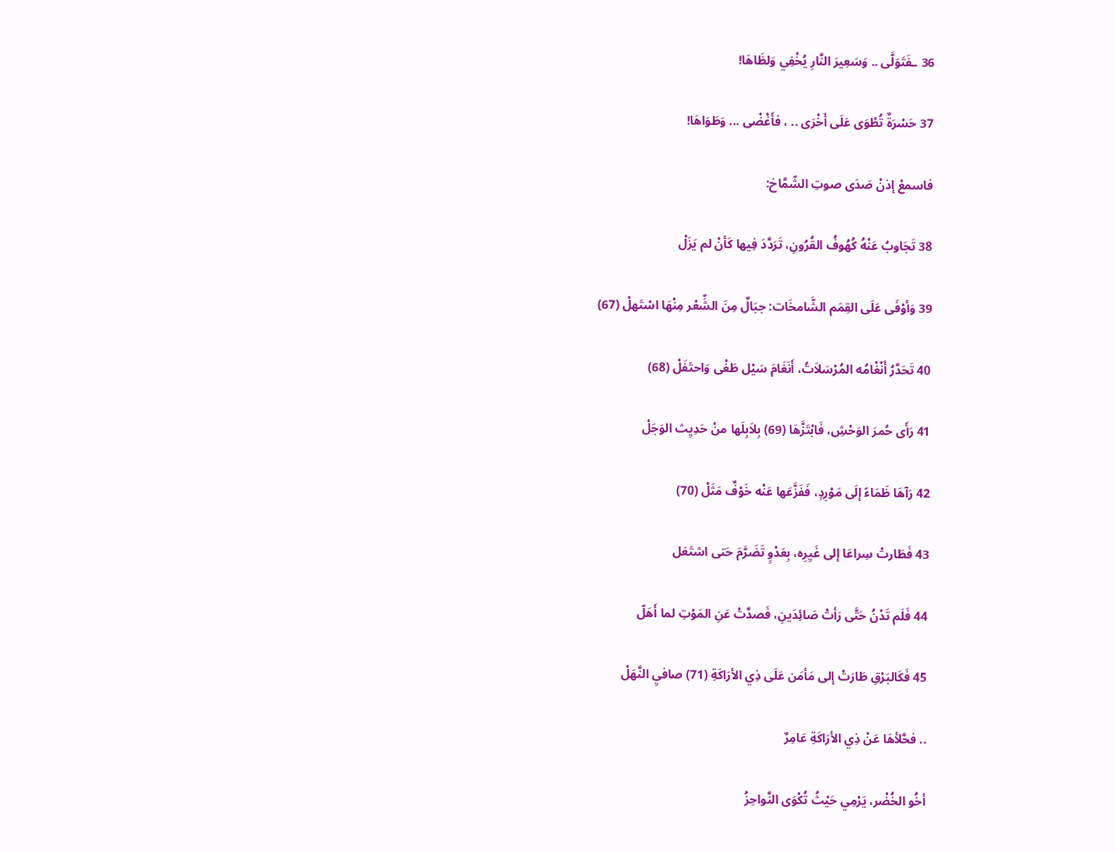36 ـفَتَوَلَّى .. وَسَعِيرَ النَّارِ يُخْفِي وَلظَاهَا!

37 حَسْرَةٌ تُطْوَى عَلَى أَخْرَى .. ، فأَغْضْى ... وَطَوَاهَا!

فاسمعْ إذنْ صَدَى صوتِ الشّمَّاخ:

38 تَجَاوبُ عَنْهُ كُهُوفُ القُرُونِ، تَرَدَّدَ فِيها كَأنْ لم يَزَلْ

39 وَأوْفَى عَلَى القِمَم الشَّامخَات: جبَالٌ مِنَ الشِّعْر مِنْهَا اسْتَهلْ (67)

40 تَحَدَّرُ أَنْغْامُه المُرْسَلاَتُ، أَنَغَامَ سَيْل طَغْى وَاحتَفَلْ (68)

41 رَأَى حُمرَ الوَحْشِ، فَابْتَزَّهَا (69) بِلاَبِلَها منْ حَدِيِث الوَجَلْ

42 رَآهَا ظَمَاءً إلَى مَوْرِدٍ، فَفَزَّعَها عَنْه خَوْفٌ مَثَلْ (70)

43 فَطَارتْ سِراعَا إلى غَيِرِه، بِعَدْوٍ تَضَرَّمَ حَتى اشتَعَل

44 فَلَم تَدْنُ حَتَّى رَأتْ صَائِدَينِ، فَصدَّتْ عَنِ المَوْتِ لما أَهَلّ

45 فَكَالبَرْقِ طَارَتْ إلى مَأمَن عَلَى ذِي الأرَاكَةِ (71) صافيِ النَّهَلْ

.. فحَّلأهَا عَنْ ذِي الأرَاكَةِ عَامِرٌ

أخُو الخُضْر، يَرْمِي حَيْثُ تُكْوَى النَّواحِزُ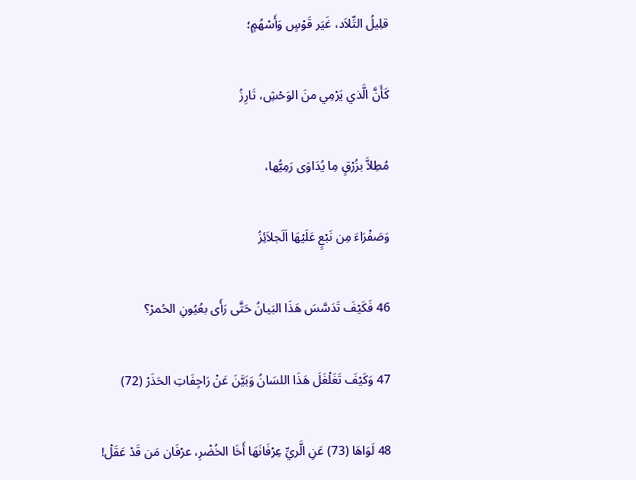قلِيلُ التِّلاَد، غَيَر قَوْسٍ وَأَسْهُمٍ؛

كَأَنَّ الَّذي يَرْمِي منَ الوَحْشِ، تَارِزُ

مُطِلاَّ بزُرْقٍ مِا يُدَاوَى رَمِيُّها،

وَصَفْرَاءَ مِن نَبْعٍ عَلَيْهَا اَلَجلاَئِزُ

46 فَكَيْفَ تَدَسَّسَ هَذَا البَيانُ حَتَّى رَأَى بعُيُونِ الحُمرْ؟

47 وَكَيْفَ تَغَلْغَلَ هَذَا اللسَانُ وَبَيَّنَ عَنْ رَاجِفَاتِ الحَذَرْ (72)

48 لَوَاهَا (73) عَنِ الَّريِّ عِرْفَانَهَا أَخَا الخُضْرِ، عرْفَان مَن قَدْ عَقَلْ!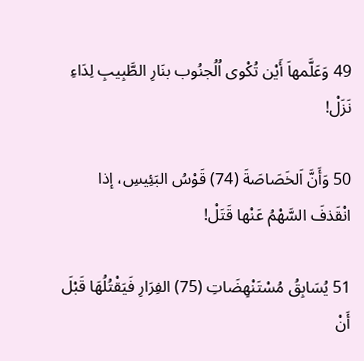49 وَعَلَّمهاَ أَيْن تُكْوى اُلُجنُوب بنَارِ الطَّبِيبِ لِدَاءِ نَزَلْ!

50 وَأَنَّ اَلخَصَاصَةَ (74) قَوْسُ البَئِيسِ، إذا انْقَذفَ السَّهْمُ عَنْها قَتَلْ!

51 يُسَابِقُ مُسْتَنْهِضَاتِ (75) الفِرَارِ فَيَقْتُلُهَا قَبْلَ أَنْ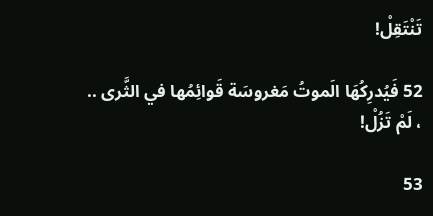تَنْتَقِلْ!

52 فَيُدرِكُهَا الَموتُ مَغروسَة قَوائِمُها في الثَّرى .. ، لَمْ تَزُلْ!

53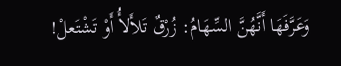وَعَرَّفَهَا أَنَّهُنَّ السِّهَامُ: زُرْقٌ تَلأَلأُ أَوْ تَشْتَعلْ!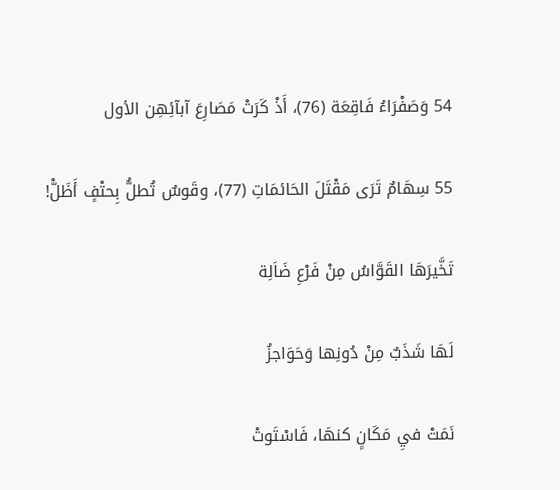54 وَصَفْرَاءُ فَاقِعَة (76)، أَذْ كَرَتْ مَصَارِعَ آبآئِهِن الأول

55 سِهَامٌ تَرَى مَقْتَلَ الحَائمَاتِ (77)، وقَوسٌ تُطلُّ بِحتْفٍ أَظَلّْ!

تَخَّيرَهَا القَوَّاسُ مِنْ فَرْعِ ضَاَلِة

لَهَا شَذَبٌ مِنْ دُونِها وَحَوَاجزُ

نَمَتْ فيِ مَكَانٍ كنهَا، فَاسْتَوتْ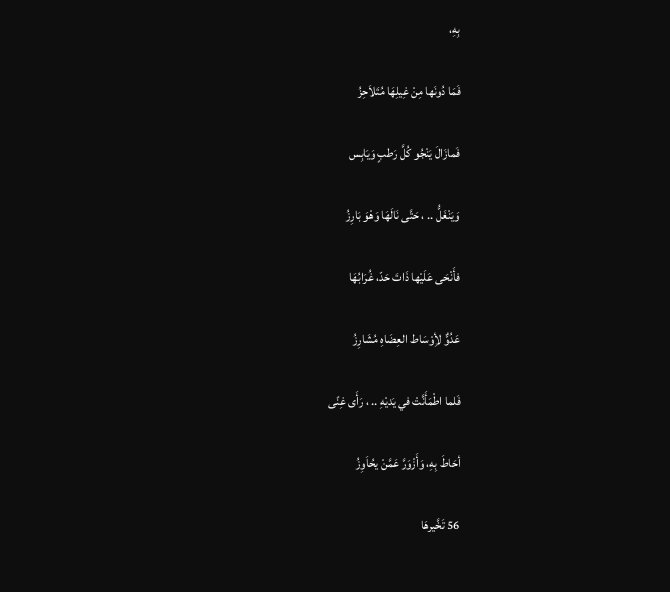بِهِ،

فَمَا دُونَها مِنْ غِيلِهَا مُتَلاَحِزُ

فَمازَالَ يَنْجُو كُلَّ رَطبٍ وَيَابِس

وَيَنْغَلُّ .. ، حَتَّى نَالَهَا وَهْوَ بَارِزُ

فأَنْحَى عَلَيْها ذَاتَ حَدّ، غُرَابُهَا

عَدُوٌّ لأِوْسَاط العِضَاهِ مُشَارِزُ

فَلما اطْمَأَنَّتْ في يَديْهِ .. ، رَأَى غِنًى

أحَاطَ بِهِ، وَأَزْوَرَّ عَمَّنْ يحُاَوِزُ

56 تَخَّيرهَا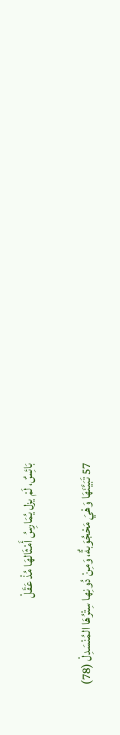بَائِسٌ، لَمْ يزل يُمَارِسُ أَمْثَالهَا مُذْ عَقَلْ

57 تَبَيَّنَهَا وَهْيَ مَحْجُوَبةٌ، وَمِنْ دُونِها سِتْرُهَا المُنْسَدِلْ (78)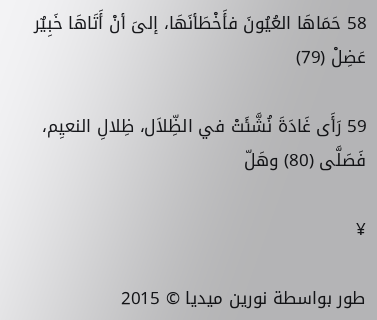58 حَمَاهَا العُيُونَ فأَخْطَأنَهَا، إلىَ أنْ أَتَاهَا خَبِيٌر عَضِلْ (79)

59 رَأَى غَادَةَ نُشَّئَتْ في الظِّلاَل، ظِلالِ النعيِم، فَصَلَّى (80) وهَلّ

¥

طور بواسطة نورين ميديا © 2015